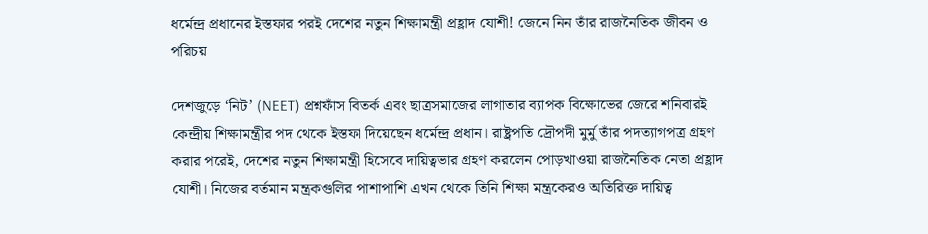ধর্মেন্দ্র প্রধানের ইস্তফার পরই দেশের নতুন শিক্ষামন্ত্রী প্রহ্লাদ যোশী! জেনে নিন তাঁর রাজনৈতিক জীবন ও পরিচয়

দেশজুড়ে ‘নিট’ (NEET) প্রশ্নফাঁস বিতর্ক এবং ছাত্রসমাজের লাগাতার ব্যাপক বিক্ষোভের জেরে শনিবারই কেন্দ্রীয় শিক্ষামন্ত্রীর পদ থেকে ইস্তফা দিয়েছেন ধর্মেন্দ্র প্রধান। রাষ্ট্রপতি দ্রৌপদী মুর্মু তাঁর পদত্যাগপত্র গ্রহণ করার পরেই, দেশের নতুন শিক্ষামন্ত্রী হিসেবে দায়িত্বভার গ্রহণ করলেন পোড়খাওয়া রাজনৈতিক নেতা প্রহ্লাদ যোশী। নিজের বর্তমান মন্ত্রকগুলির পাশাপাশি এখন থেকে তিনি শিক্ষা মন্ত্রকেরও অতিরিক্ত দায়িত্ব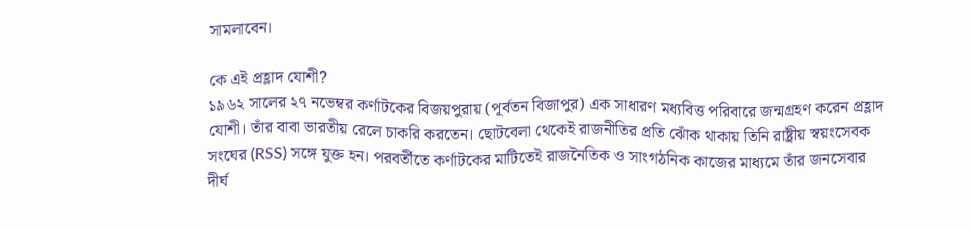সামলাবেন।

কে এই প্রহ্লাদ যোশী?
১৯৬২ সালের ২৭ নভেম্বর কর্ণাটকের বিজয়পুরায় (পূর্বতন বিজাপুর) এক সাধারণ মধ্যবিত্ত পরিবারে জন্মগ্রহণ করেন প্রহ্লাদ যোশী। তাঁর বাবা ভারতীয় রেলে চাকরি করতেন। ছোটবেলা থেকেই রাজনীতির প্রতি ঝোঁক থাকায় তিনি রাষ্ট্রীয় স্বয়ংসেবক সংঘের (RSS) সঙ্গে যুক্ত হন। পরবর্তীতে কর্ণাটকের মাটিতেই রাজনৈতিক ও সাংগঠনিক কাজের মাধ্যমে তাঁর জনসেবার দীর্ঘ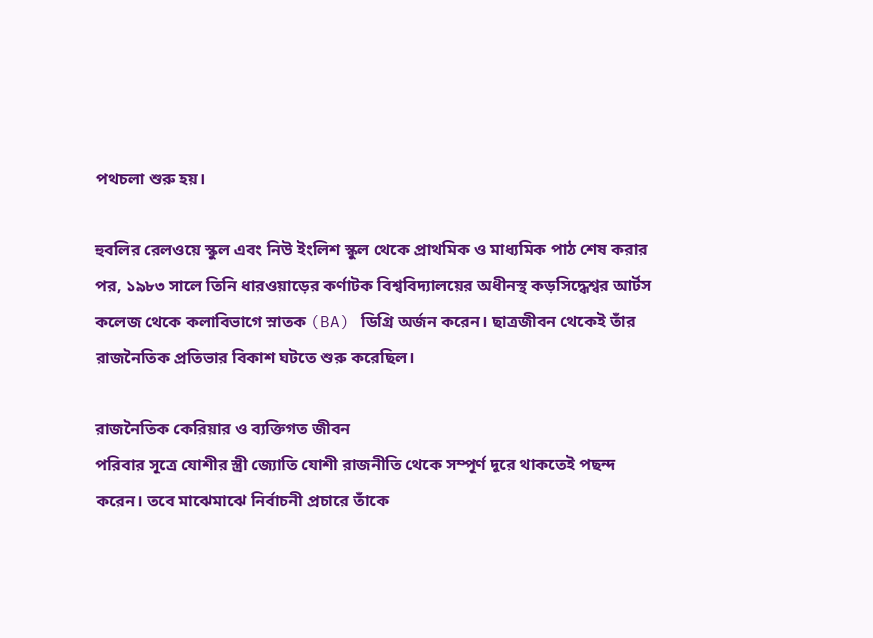পথচলা শুরু হয়।

হুবলির রেলওয়ে স্কুল এবং নিউ ইংলিশ স্কুল থেকে প্রাথমিক ও মাধ্যমিক পাঠ শেষ করার পর, ১৯৮৩ সালে তিনি ধারওয়াড়ের কর্ণাটক বিশ্ববিদ্যালয়ের অধীনস্থ কড়সিদ্ধেশ্বর আর্টস কলেজ থেকে কলাবিভাগে স্নাতক (BA) ডিগ্রি অর্জন করেন। ছাত্রজীবন থেকেই তাঁর রাজনৈতিক প্রতিভার বিকাশ ঘটতে শুরু করেছিল।

রাজনৈতিক কেরিয়ার ও ব্যক্তিগত জীবন
পরিবার সূত্রে যোশীর স্ত্রী জ্যোতি যোশী রাজনীতি থেকে সম্পূর্ণ দূরে থাকতেই পছন্দ করেন। তবে মাঝেমাঝে নির্বাচনী প্রচারে তাঁকে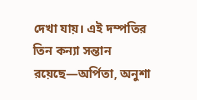দেখা যায়। এই দম্পতির তিন কন্যা সন্তান রয়েছে—অর্পিতা, অনুশা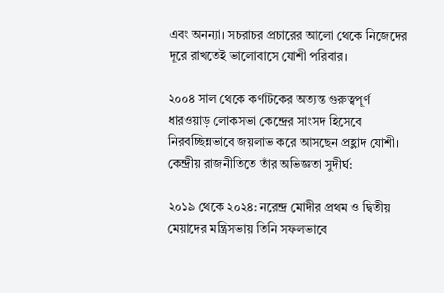এবং অনন্যা। সচরাচর প্রচারের আলো থেকে নিজেদের দূরে রাখতেই ভালোবাসে যোশী পরিবার।

২০০৪ সাল থেকে কর্ণাটকের অত্যন্ত গুরুত্বপূর্ণ ধারওয়াড় লোকসভা কেন্দ্রের সাংসদ হিসেবে নিরবচ্ছিন্নভাবে জয়লাভ করে আসছেন প্রহ্লাদ যোশী। কেন্দ্রীয় রাজনীতিতে তাঁর অভিজ্ঞতা সুদীর্ঘ:

২০১৯ থেকে ২০২৪: নরেন্দ্র মোদীর প্রথম ও দ্বিতীয় মেয়াদের মন্ত্রিসভায় তিনি সফলভাবে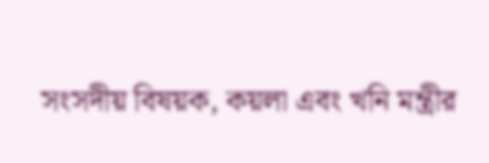সংসদীয় বিষয়ক, কয়লা এবং খনি মন্ত্রীর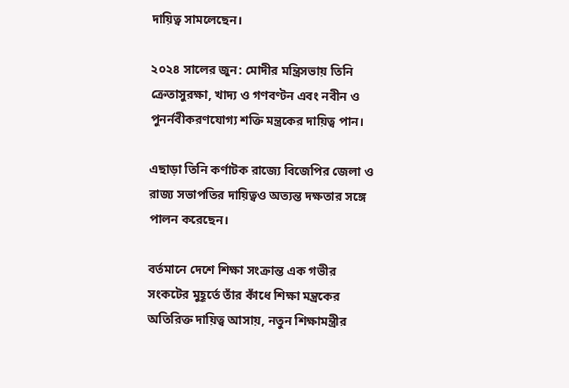দায়িত্ব সামলেছেন।

২০২৪ সালের জুন: মোদীর মন্ত্রিসভায় তিনি ক্রেতাসুরক্ষা, খাদ্য ও গণবণ্টন এবং নবীন ও পুনর্নবীকরণযোগ্য শক্তি মন্ত্রকের দায়িত্ব পান।

এছাড়া তিনি কর্ণাটক রাজ্যে বিজেপির জেলা ও রাজ্য সভাপতির দায়িত্বও অত্যন্ত দক্ষতার সঙ্গে পালন করেছেন।

বর্তমানে দেশে শিক্ষা সংক্রান্ত এক গভীর সংকটের মুহূর্তে তাঁর কাঁধে শিক্ষা মন্ত্রকের অতিরিক্ত দায়িত্ব আসায়, নতুন শিক্ষামন্ত্রীর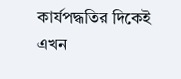কার্যপদ্ধতির দিকেই এখন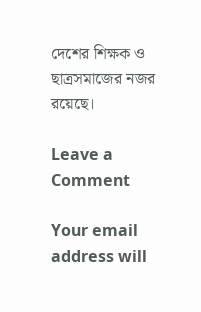দেশের শিক্ষক ও ছাত্রসমাজের নজর রয়েছে।

Leave a Comment

Your email address will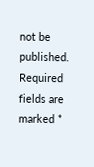not be published. Required fields are marked *